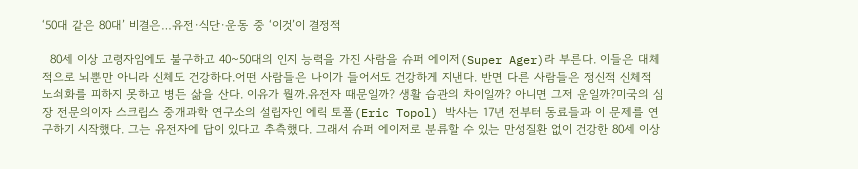‘50대 같은 80대’ 비결은…유전·식단·운동 중 ‘이것’이 결정적

  80세 이상 고령자임에도 불구하고 40~50대의 인지 능력을 가진 사람을 슈퍼 에이저(Super Ager)라 부른다. 이들은 대체적으로 뇌뿐만 아니라 신체도 건강하다.어떤 사람들은 나이가 들어서도 건강하게 지낸다. 반면 다른 사람들은 정신적 신체적 노쇠화를 피하지 못하고 병든 삶을 산다. 이유가 뭘까.유전자 때문일까? 생활 습관의 차이일까? 아니면 그저 운일까?미국의 심장 전문의이자 스크립스 중개과학 연구소의 설립자인 에릭 토폴(Eric Topol) 박사는 17년 전부터 동료들과 이 문제를 연구하기 시작했다. 그는 유전자에 답이 있다고 추측했다. 그래서 슈퍼 에이저로 분류할 수 있는 만성질환 없이 건강한 80세 이상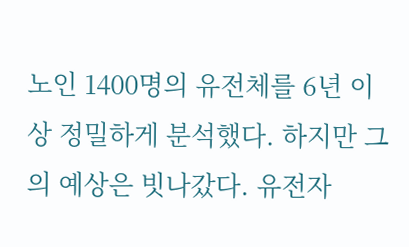노인 1400명의 유전체를 6년 이상 정밀하게 분석했다. 하지만 그의 예상은 빗나갔다. 유전자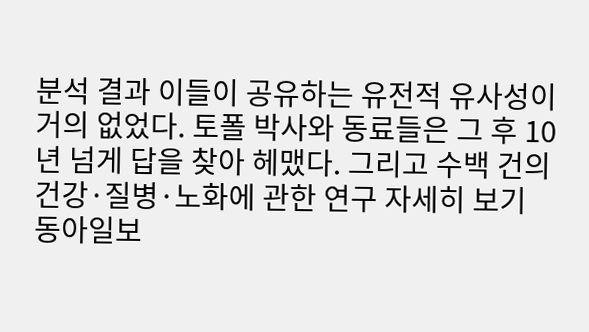분석 결과 이들이 공유하는 유전적 유사성이 거의 없었다. 토폴 박사와 동료들은 그 후 10년 넘게 답을 찾아 헤맸다. 그리고 수백 건의 건강·질병·노화에 관한 연구 자세히 보기
동아일보